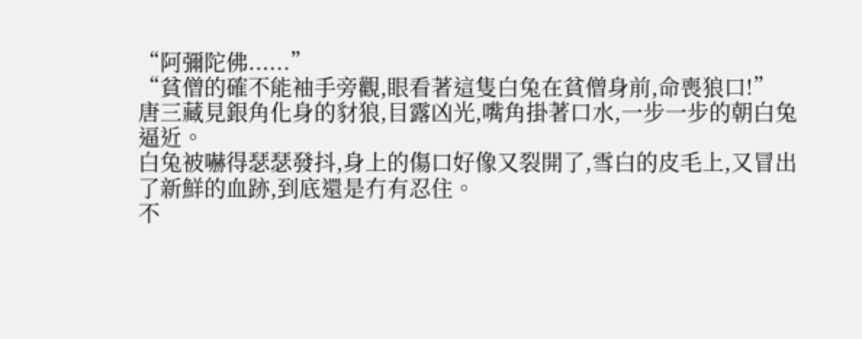“阿彌陀佛......”
“貧僧的確不能袖手旁觀,眼看著這隻白兔在貧僧身前,命喪狼口!”
唐三藏見銀角化身的豺狼,目露凶光,嘴角掛著口水,一步一步的朝白兔逼近。
白兔被嚇得瑟瑟發抖,身上的傷口好像又裂開了,雪白的皮毛上,又冒出了新鮮的血跡,到底還是冇有忍住。
不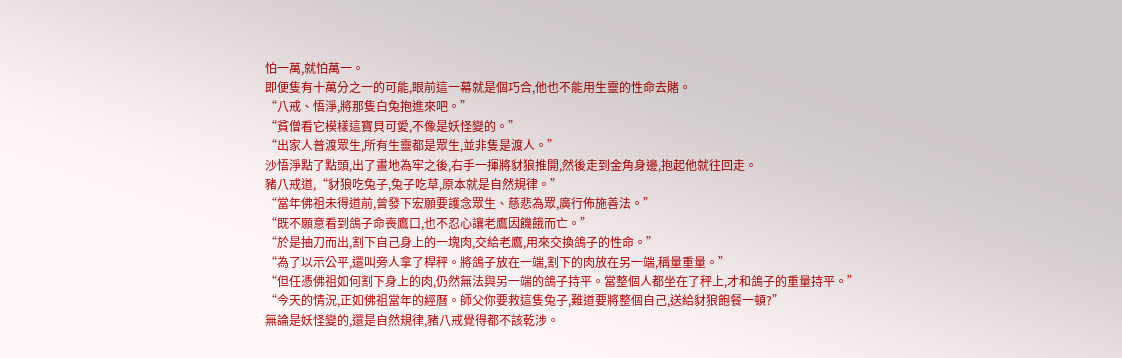怕一萬,就怕萬一。
即便隻有十萬分之一的可能,眼前這一幕就是個巧合,他也不能用生靈的性命去賭。
“八戒、悟淨,將那隻白兔抱進來吧。”
“貧僧看它模樣這寶貝可愛,不像是妖怪變的。”
“出家人普渡眾生,所有生靈都是眾生,並非隻是渡人。”
沙悟淨點了點頭,出了畫地為牢之後,右手一揮將豺狼推開,然後走到金角身邊,抱起他就往回走。
豬八戒道,“豺狼吃兔子,兔子吃草,原本就是自然規律。”
“當年佛祖未得道前,曾發下宏願要護念眾生、慈悲為眾,廣行佈施善法。”
“既不願意看到鴿子命喪鷹口,也不忍心讓老鷹因饑餓而亡。”
“於是抽刀而出,割下自己身上的一塊肉,交給老鷹,用來交換鴿子的性命。”
“為了以示公平,還叫旁人拿了桿秤。將鴿子放在一端,割下的肉放在另一端,稱量重量。”
“但任憑佛祖如何割下身上的肉,仍然無法與另一端的鴿子持平。當整個人都坐在了秤上,才和鴿子的重量持平。”
“今天的情況,正如佛祖當年的經曆。師父你要救這隻兔子,難道要將整個自己,送給豺狼飽餐一頓?”
無論是妖怪變的,還是自然規律,豬八戒覺得都不該乾涉。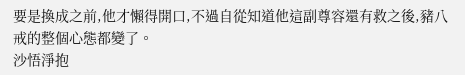要是換成之前,他才懶得開口,不過自從知道他這副尊容還有救之後,豬八戒的整個心態都變了。
沙悟淨抱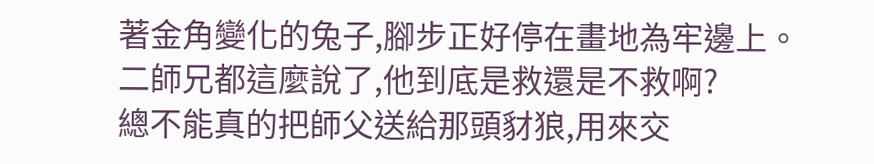著金角變化的兔子,腳步正好停在畫地為牢邊上。
二師兄都這麼說了,他到底是救還是不救啊?
總不能真的把師父送給那頭豺狼,用來交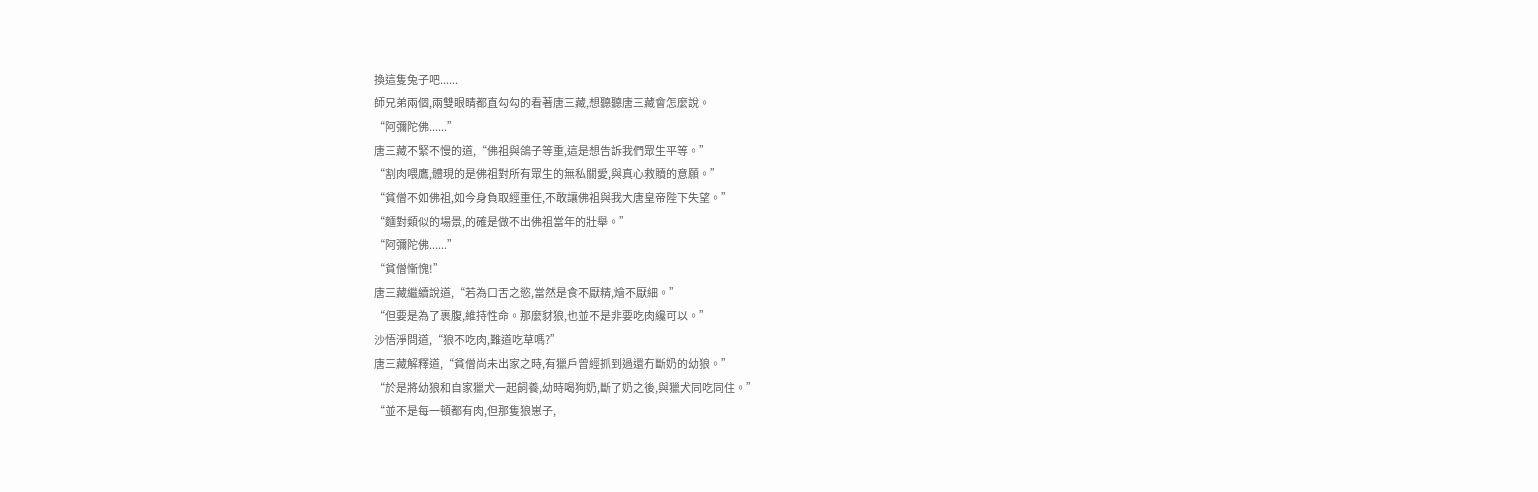換這隻兔子吧......
師兄弟兩個,兩雙眼睛都直勾勾的看著唐三藏,想聽聽唐三藏會怎麼說。
“阿彌陀佛......”
唐三藏不緊不慢的道,“佛祖與鴿子等重,這是想告訴我們眾生平等。”
“割肉喂鷹,體現的是佛祖對所有眾生的無私關愛,與真心救贖的意願。”
“貧僧不如佛祖,如今身負取經重任,不敢讓佛祖與我大唐皇帝陛下失望。”
“麵對類似的場景,的確是做不出佛祖當年的壯舉。”
“阿彌陀佛......”
“貧僧慚愧!”
唐三藏繼續說道,“若為口舌之慾,當然是食不厭精,燴不厭細。”
“但要是為了裹腹,維持性命。那麼豺狼,也並不是非要吃肉纔可以。”
沙悟淨問道,“狼不吃肉,難道吃草嗎?”
唐三藏解釋道,“貧僧尚未出家之時,有獵戶曾經抓到過還冇斷奶的幼狼。”
“於是將幼狼和自家獵犬一起飼養,幼時喝狗奶,斷了奶之後,與獵犬同吃同住。”
“並不是每一頓都有肉,但那隻狼崽子,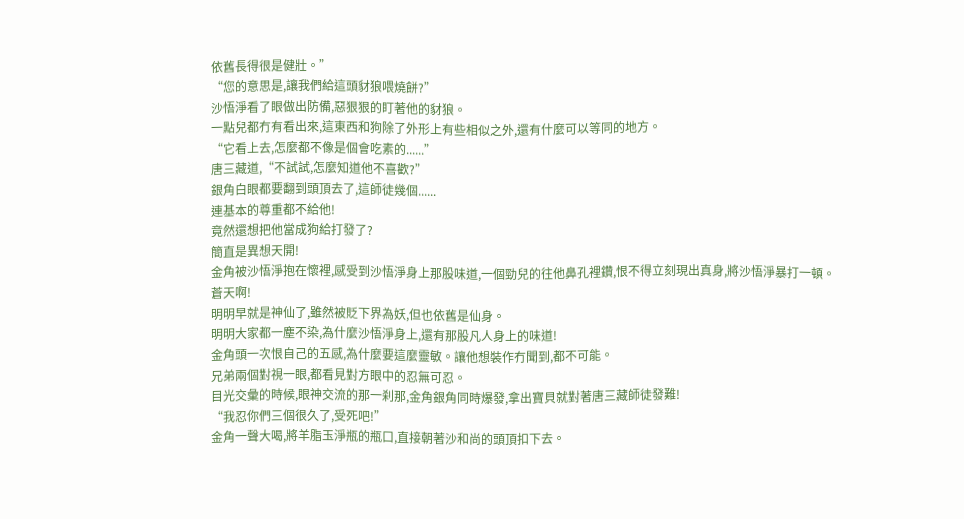依舊長得很是健壯。”
“您的意思是,讓我們給這頭豺狼喂燒餅?”
沙悟淨看了眼做出防備,惡狠狠的盯著他的豺狼。
一點兒都冇有看出來,這東西和狗除了外形上有些相似之外,還有什麼可以等同的地方。
“它看上去,怎麼都不像是個會吃素的......”
唐三藏道,“不試試,怎麼知道他不喜歡?”
銀角白眼都要翻到頭頂去了,這師徒幾個......
連基本的尊重都不給他!
竟然還想把他當成狗給打發了?
簡直是異想天開!
金角被沙悟淨抱在懷裡,感受到沙悟淨身上那股味道,一個勁兒的往他鼻孔裡鑽,恨不得立刻現出真身,將沙悟淨暴打一頓。
蒼天啊!
明明早就是神仙了,雖然被貶下界為妖,但也依舊是仙身。
明明大家都一塵不染,為什麼沙悟淨身上,還有那股凡人身上的味道!
金角頭一次恨自己的五感,為什麼要這麼靈敏。讓他想裝作冇聞到,都不可能。
兄弟兩個對視一眼,都看見對方眼中的忍無可忍。
目光交彙的時候,眼神交流的那一刹那,金角銀角同時爆發,拿出寶貝就對著唐三藏師徒發難!
“我忍你們三個很久了,受死吧!”
金角一聲大喝,將羊脂玉淨瓶的瓶口,直接朝著沙和尚的頭頂扣下去。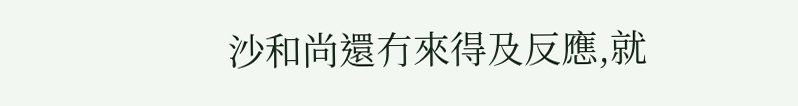沙和尚還冇來得及反應,就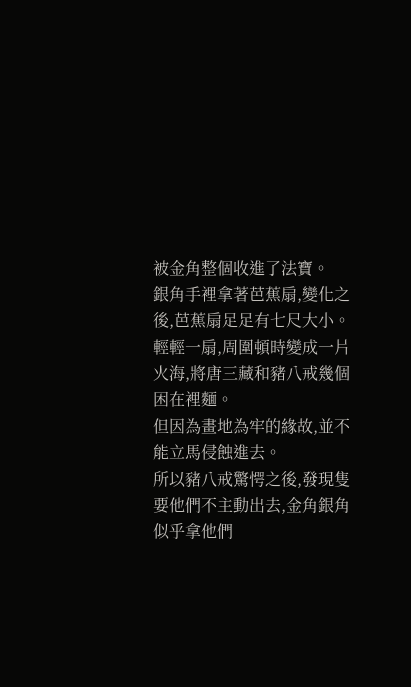被金角整個收進了法寶。
銀角手裡拿著芭蕉扇,變化之後,芭蕉扇足足有七尺大小。
輕輕一扇,周圍頓時變成一片火海,將唐三藏和豬八戒幾個困在裡麵。
但因為畫地為牢的緣故,並不能立馬侵蝕進去。
所以豬八戒驚愕之後,發現隻要他們不主動出去,金角銀角似乎拿他們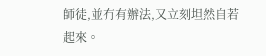師徒,並冇有辦法,又立刻坦然自若起來。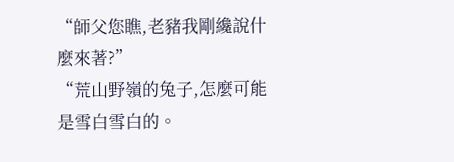“師父您瞧,老豬我剛纔說什麼來著?”
“荒山野嶺的兔子,怎麼可能是雪白雪白的。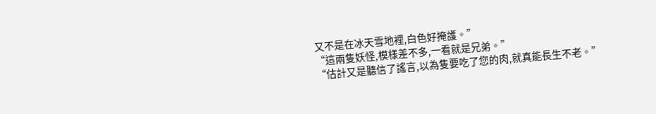又不是在冰天雪地裡,白色好掩護。”
“這兩隻妖怪,模樣差不多,一看就是兄弟。”
“估計又是聽信了謠言,以為隻要吃了您的肉,就真能長生不老。”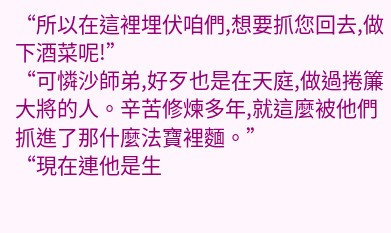“所以在這裡埋伏咱們,想要抓您回去,做下酒菜呢!”
“可憐沙師弟,好歹也是在天庭,做過捲簾大將的人。辛苦修煉多年,就這麼被他們抓進了那什麼法寶裡麵。”
“現在連他是生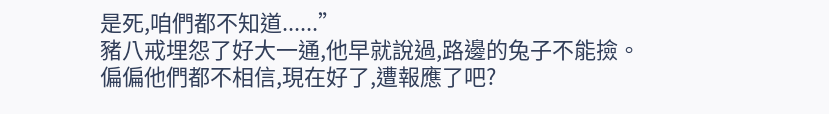是死,咱們都不知道......”
豬八戒埋怨了好大一通,他早就說過,路邊的兔子不能撿。
偏偏他們都不相信,現在好了,遭報應了吧?